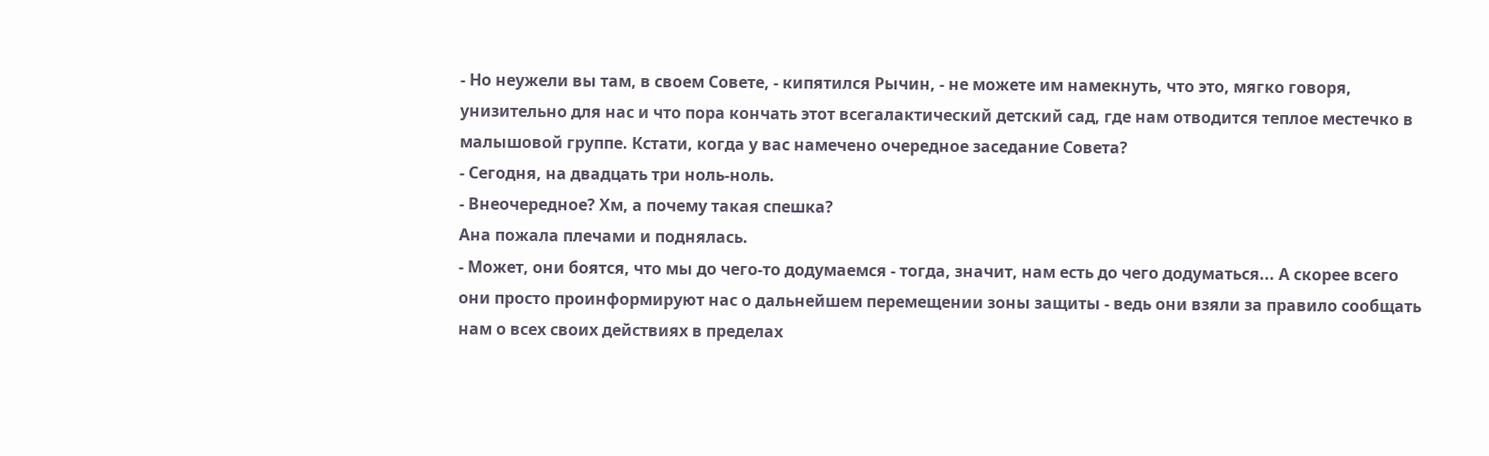- Но неужели вы там, в своем Совете, - кипятился Рычин, - не можете им намекнуть, что это, мягко говоря, унизительно для нас и что пора кончать этот всегалактический детский сад, где нам отводится теплое местечко в малышовой группе. Кстати, когда у вас намечено очередное заседание Совета?
- Сегодня, на двадцать три ноль-ноль.
- Внеочередное? Хм, а почему такая спешка?
Ана пожала плечами и поднялась.
- Может, они боятся, что мы до чего-то додумаемся - тогда, значит, нам есть до чего додуматься... А скорее всего они просто проинформируют нас о дальнейшем перемещении зоны защиты - ведь они взяли за правило сообщать нам о всех своих действиях в пределах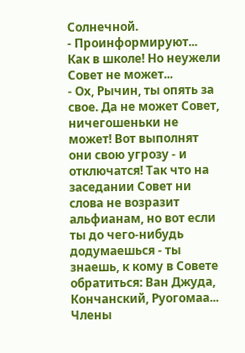Солнечной.
- Проинформируют... Как в школе! Но неужели Совет не может...
- Ох, Рычин, ты опять за свое. Да не может Совет, ничегошеньки не может! Вот выполнят они свою угрозу - и отключатся! Так что на заседании Совет ни слова не возразит альфианам, но вот если ты до чего-нибудь додумаешься - ты знаешь, к кому в Совете обратиться: Ван Джуда, Кончанский, Руогомаа...
Члены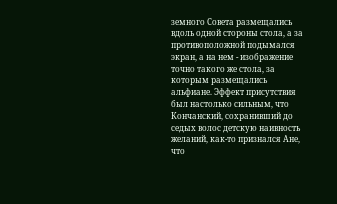земного Совета размещались вдоль одной стороны стола, а за противоположной подымался экран, а на нем - изображение точно такого же стола, за которым размещались альфиане. Эффект присутствия был настолько сильным, что Кончанский, сохранивший до седых волос детскую наивность желаний, как-то признался Ане, что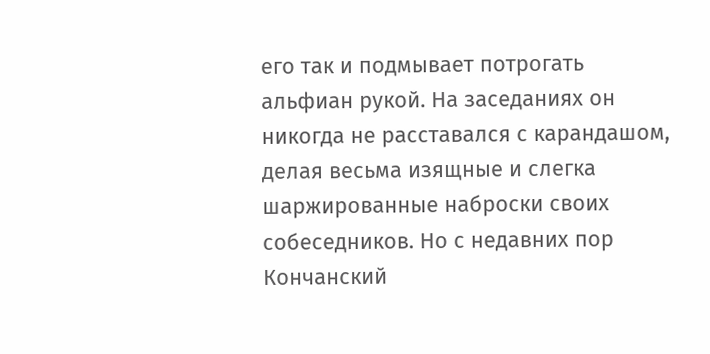его так и подмывает потрогать альфиан рукой. На заседаниях он никогда не расставался с карандашом, делая весьма изящные и слегка шаржированные наброски своих собеседников. Но с недавних пор Кончанский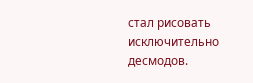стал рисовать исключительно десмодов.